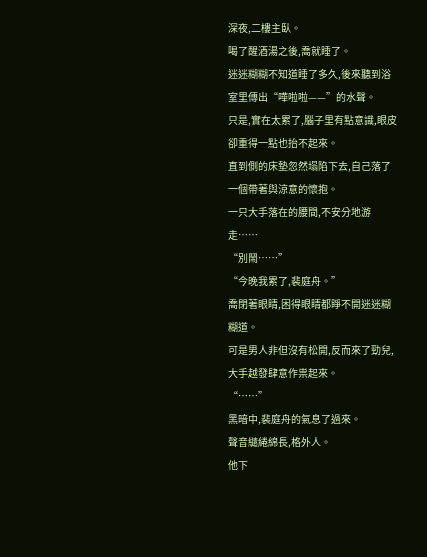深夜,二樓主臥。
喝了醒酒湯之後,喬就睡了。
迷迷糊糊不知道睡了多久,後來聽到浴室里傳出“嘩啦啦——”的水聲。
只是,實在太累了,腦子里有點意識,眼皮卻重得一點也抬不起來。
直到側的床墊忽然塌陷下去,自己落了一個帶著與涼意的懷抱。
一只大手落在的腰間,不安分地游走……
“別鬧……”
“今晚我累了,裴庭舟。”
喬閉著眼睛,困得眼睛都睜不開迷迷糊糊道。
可是男人非但沒有松開,反而來了勁兒,大手越發肆意作祟起來。
“……”
黑暗中,裴庭舟的氣息了過來。
聲音繾綣綿長,格外人。
他下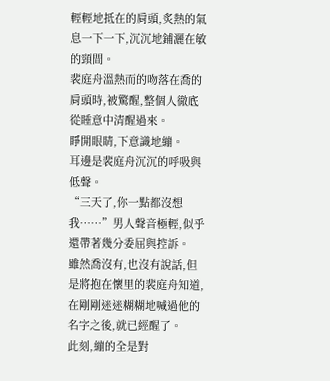輕輕地抵在的肩頭,炙熱的氣息一下一下,沉沉地鋪灑在敏的頸間。
裴庭舟溫熱而的吻落在喬的肩頭時,被驚醒,整個人徹底從睡意中清醒過來。
睜開眼睛,下意識地繃。
耳邊是裴庭舟沉沉的呼吸與低聲。
“三天了,你一點都沒想我……”男人聲音極輕,似乎還帶著幾分委屈與控訴。
雖然喬沒有,也沒有說話,但是將抱在懷里的裴庭舟知道,在剛剛迷迷糊糊地喊過他的名字之後,就已經醒了。
此刻,繃的全是對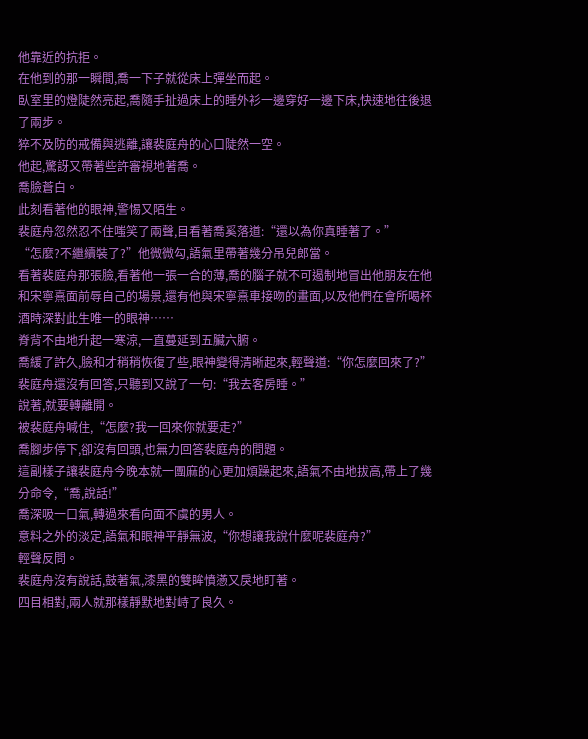他靠近的抗拒。
在他到的那一瞬間,喬一下子就從床上彈坐而起。
臥室里的燈陡然亮起,喬隨手扯過床上的睡外衫一邊穿好一邊下床,快速地往後退了兩步。
猝不及防的戒備與逃離,讓裴庭舟的心口陡然一空。
他起,驚訝又帶著些許審視地著喬。
喬臉蒼白。
此刻看著他的眼神,警惕又陌生。
裴庭舟忽然忍不住嗤笑了兩聲,目看著喬奚落道:“還以為你真睡著了。”
“怎麼?不繼續裝了?”他微微勾,語氣里帶著幾分吊兒郎當。
看著裴庭舟那張臉,看著他一張一合的薄,喬的腦子就不可遏制地冒出他朋友在他和宋寧熹面前辱自己的場景,還有他與宋寧熹車接吻的畫面,以及他們在會所喝杯酒時深對此生唯一的眼神……
脊背不由地升起一寒涼,一直蔓延到五臟六腑。
喬緩了許久,臉和才稍稍恢復了些,眼神變得清晰起來,輕聲道:“你怎麼回來了?”
裴庭舟還沒有回答,只聽到又說了一句:“我去客房睡。”
說著,就要轉離開。
被裴庭舟喊住,“怎麼?我一回來你就要走?”
喬腳步停下,卻沒有回頭,也無力回答裴庭舟的問題。
這副樣子讓裴庭舟今晚本就一團麻的心更加煩躁起來,語氣不由地拔高,帶上了幾分命令,“喬,說話!”
喬深吸一口氣,轉過來看向面不虞的男人。
意料之外的淡定,語氣和眼神平靜無波,“你想讓我說什麼呢裴庭舟?”
輕聲反問。
裴庭舟沒有說話,鼓著氣,漆黑的雙眸憤懣又戾地盯著。
四目相對,兩人就那樣靜默地對峙了良久。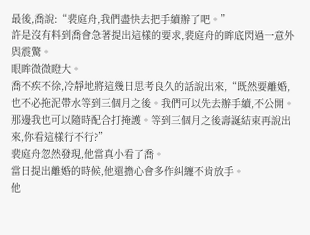最後,喬說:“裴庭舟,我們盡快去把手續辦了吧。”
許是沒有料到喬會急著提出這樣的要求,裴庭舟的眸底閃過一意外與震驚。
眼眸微微瞪大。
喬不疾不徐,冷靜地將這幾日思考良久的話說出來,“既然要離婚,也不必拖泥帶水等到三個月之後。我們可以先去辦手續,不公開。那邊我也可以隨時配合打掩護。等到三個月之後壽誕結束再說出來,你看這樣行不行?”
裴庭舟忽然發現,他當真小看了喬。
當日提出離婚的時候,他還擔心會多作糾纏不肯放手。
他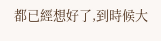都已經想好了,到時候大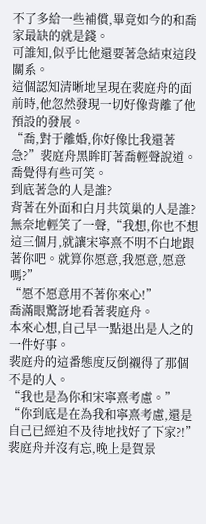不了多給一些補償,畢竟如今的和喬家最缺的就是錢。
可誰知,似乎比他還要著急結束這段關系。
這個認知清晰地呈現在裴庭舟的面前時,他忽然發現一切好像背離了他預設的發展。
“喬,對于離婚,你好像比我還著急?”裴庭舟黑眸盯著喬輕聲說道。
喬覺得有些可笑。
到底著急的人是誰?
背著在外面和白月共筑巢的人是誰?
無奈地輕笑了一聲,“我想,你也不想這三個月,就讓宋寧熹不明不白地跟著你吧。就算你愿意,我愿意,愿意嗎?”
“愿不愿意用不著你來心!”
喬滿眼驚訝地看著裴庭舟。
本來心想,自己早一點退出是人之的一件好事。
裴庭舟的這番態度反倒襯得了那個不是的人。
“我也是為你和宋寧熹考慮。”
“你到底是在為我和寧熹考慮,還是自己已經迫不及待地找好了下家?!”
裴庭舟并沒有忘,晚上是賀景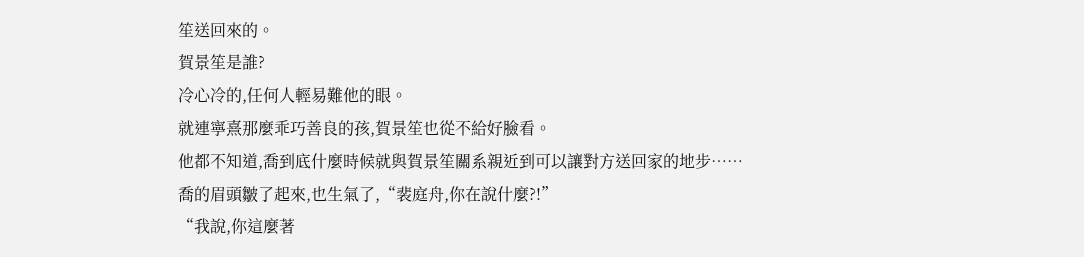笙送回來的。
賀景笙是誰?
冷心冷的,任何人輕易難他的眼。
就連寧熹那麼乖巧善良的孩,賀景笙也從不給好臉看。
他都不知道,喬到底什麼時候就與賀景笙關系親近到可以讓對方送回家的地步……
喬的眉頭皺了起來,也生氣了,“裴庭舟,你在說什麼?!”
“我說,你這麼著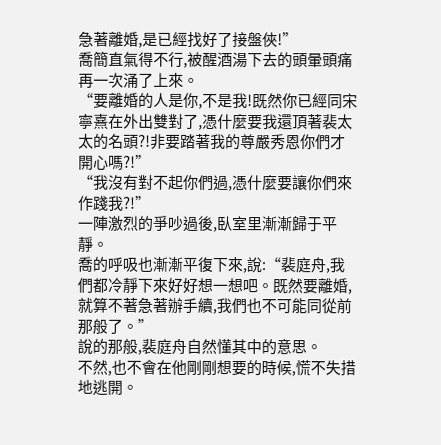急著離婚,是已經找好了接盤俠!”
喬簡直氣得不行,被醒酒湯下去的頭暈頭痛再一次涌了上來。
“要離婚的人是你,不是我!既然你已經同宋寧熹在外出雙對了,憑什麼要我還頂著裴太太的名頭?!非要踏著我的尊嚴秀恩你們才開心嗎?!”
“我沒有對不起你們過,憑什麼要讓你們來作踐我?!”
一陣激烈的爭吵過後,臥室里漸漸歸于平靜。
喬的呼吸也漸漸平復下來,說:“裴庭舟,我們都冷靜下來好好想一想吧。既然要離婚,就算不著急著辦手續,我們也不可能同從前那般了。”
說的那般,裴庭舟自然懂其中的意思。
不然,也不會在他剛剛想要的時候,慌不失措地逃開。